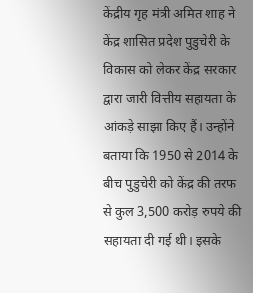केंद्रीय गृह मंत्री अमित शाह ने केंद्र शासित प्रदेश पुडुचेरी के विकास को लेकर केंद्र सरकार द्वारा जारी वित्तीय सहायता के आंकड़े साझा किए हैं। उन्होंने बताया कि 1950 से 2014 के बीच पुडुचेरी को केंद्र की तरफ से कुल 3,500 करोड़ रुपये की सहायता दी गई थी। इसके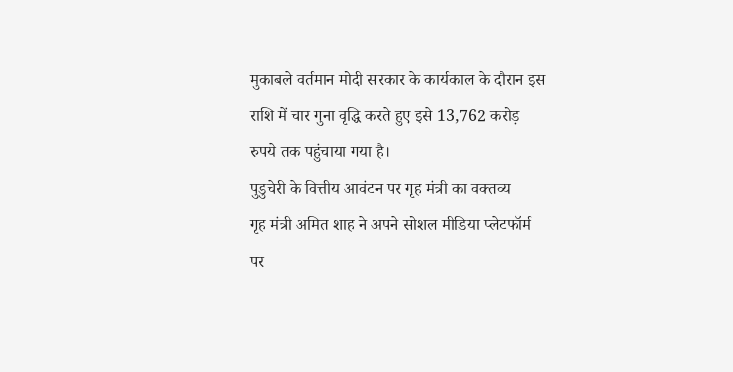मुकाबले वर्तमान मोदी सरकार के कार्यकाल के दौरान इस राशि में चार गुना वृद्धि करते हुए इसे 13,762 करोड़ रुपये तक पहुंचाया गया है।
पुडुचेरी के वित्तीय आवंटन पर गृह मंत्री का वक्तव्य
गृह मंत्री अमित शाह ने अपने सोशल मीडिया प्लेटफॉर्म पर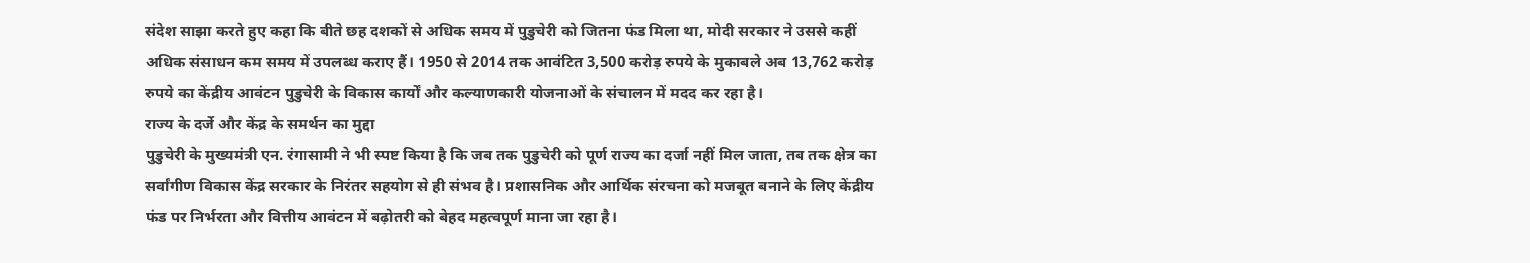संदेश साझा करते हुए कहा कि बीते छह दशकों से अधिक समय में पुडुचेरी को जितना फंड मिला था, मोदी सरकार ने उससे कहीं अधिक संसाधन कम समय में उपलब्ध कराए हैं। 1950 से 2014 तक आवंटित 3,500 करोड़ रुपये के मुकाबले अब 13,762 करोड़ रुपये का केंद्रीय आवंटन पुडुचेरी के विकास कार्यों और कल्याणकारी योजनाओं के संचालन में मदद कर रहा है।
राज्य के दर्जे और केंद्र के समर्थन का मुद्दा
पुडुचेरी के मुख्यमंत्री एन. रंगासामी ने भी स्पष्ट किया है कि जब तक पुडुचेरी को पूर्ण राज्य का दर्जा नहीं मिल जाता, तब तक क्षेत्र का सर्वांगीण विकास केंद्र सरकार के निरंतर सहयोग से ही संभव है। प्रशासनिक और आर्थिक संरचना को मजबूत बनाने के लिए केंद्रीय फंड पर निर्भरता और वित्तीय आवंटन में बढ़ोतरी को बेहद महत्वपूर्ण माना जा रहा है।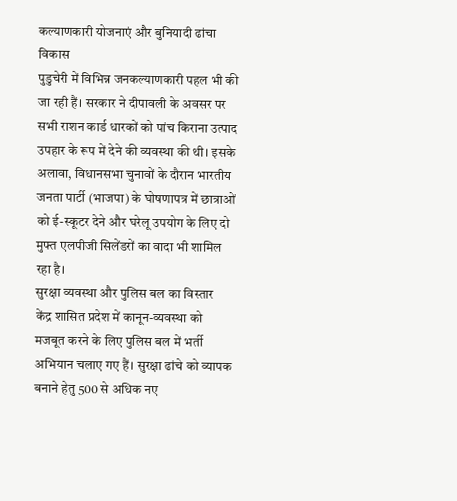कल्याणकारी योजनाएं और बुनियादी ढांचा विकास
पुडुचेरी में विभिन्न जनकल्याणकारी पहल भी की जा रही हैं। सरकार ने दीपावली के अवसर पर सभी राशन कार्ड धारकों को पांच किराना उत्पाद उपहार के रूप में देने की व्यवस्था की थी। इसके अलावा, विधानसभा चुनावों के दौरान भारतीय जनता पार्टी (भाजपा) के घोषणापत्र में छात्राओं को ई-स्कूटर देने और घरेलू उपयोग के लिए दो मुफ्त एलपीजी सिलेंडरों का वादा भी शामिल रहा है।
सुरक्षा व्यवस्था और पुलिस बल का विस्तार
केंद्र शासित प्रदेश में कानून-व्यवस्था को मजबूत करने के लिए पुलिस बल में भर्ती अभियान चलाए गए हैं। सुरक्षा ढांचे को व्यापक बनाने हेतु 500 से अधिक नए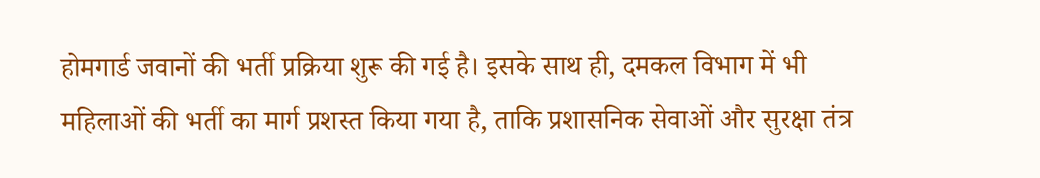होमगार्ड जवानों की भर्ती प्रक्रिया शुरू की गई है। इसके साथ ही, दमकल विभाग में भी महिलाओं की भर्ती का मार्ग प्रशस्त किया गया है, ताकि प्रशासनिक सेवाओं और सुरक्षा तंत्र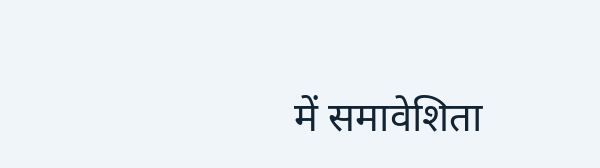में समावेशिता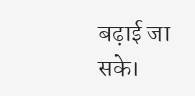बढ़ाई जा सके।